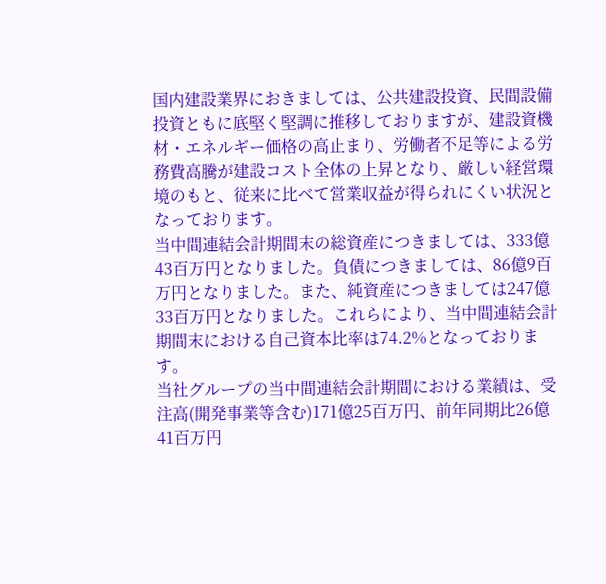国内建設業界におきましては、公共建設投資、民間設備投資ともに底堅く堅調に推移しておりますが、建設資機材・エネルギー価格の高止まり、労働者不足等による労務費高騰が建設コスト全体の上昇となり、厳しい経営環境のもと、従来に比べて営業収益が得られにくい状況となっております。
当中間連結会計期間末の総資産につきましては、333億43百万円となりました。負債につきましては、86億9百万円となりました。また、純資産につきましては247億33百万円となりました。これらにより、当中間連結会計期間末における自己資本比率は74.2%となっております。
当社グループの当中間連結会計期間における業績は、受注高(開発事業等含む)171億25百万円、前年同期比26億41百万円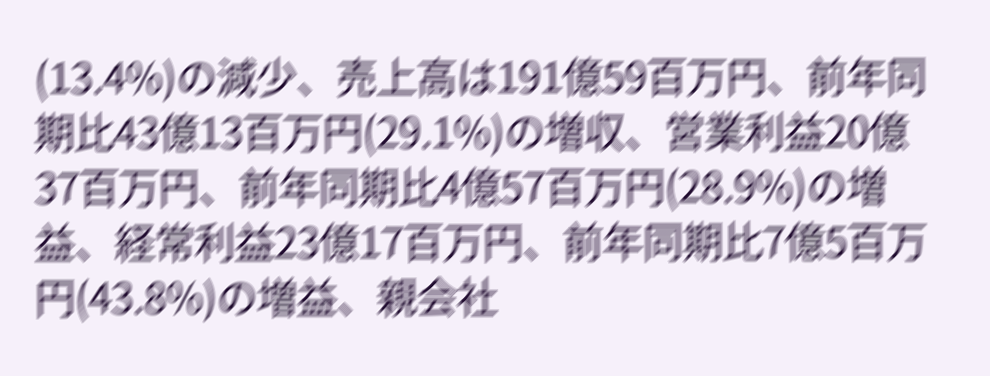(13.4%)の減少、売上高は191億59百万円、前年同期比43億13百万円(29.1%)の増収、営業利益20億37百万円、前年同期比4億57百万円(28.9%)の増益、経常利益23億17百万円、前年同期比7億5百万円(43.8%)の増益、親会社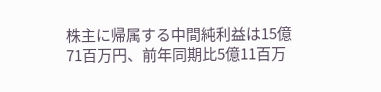株主に帰属する中間純利益は15億71百万円、前年同期比5億11百万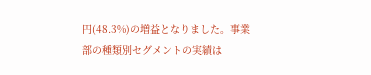円(48.3%)の増益となりました。事業部の種類別セグメントの実績は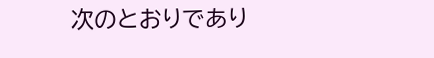次のとおりであり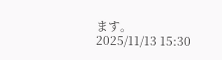ます。
2025/11/13 15:30